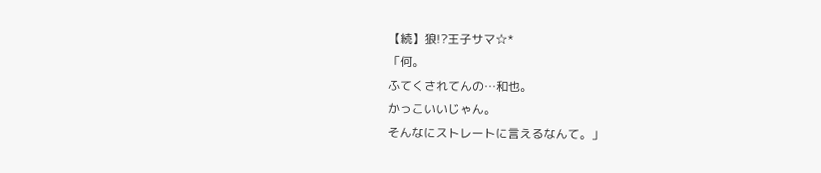【続】狼!?王子サマ☆*
「何。
ふてくされてんの…和也。
かっこいいじゃん。
そんなにストレートに言えるなんて。」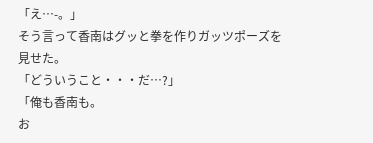「え…-。」
そう言って香南はグッと拳を作りガッツポーズを見せた。
「どういうこと・・・だ…?」
「俺も香南も。
お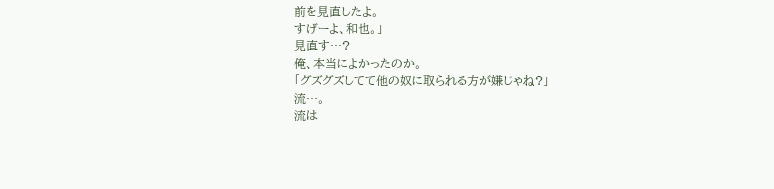前を見直したよ。
すげーよ、和也。」
見直す…?
俺、本当によかったのか。
「グズグズしてて他の奴に取られる方が嫌じゃね?」
流…。
流は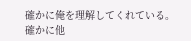確かに俺を理解してくれている。
確かに他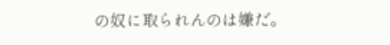の奴に取られんのは嫌だ。